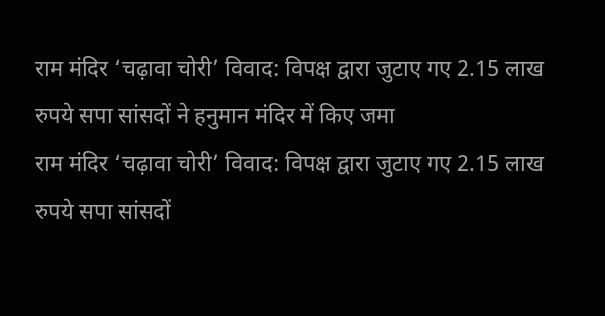राम मंदिर ‘चढ़ावा चोरी’ विवाद: विपक्ष द्वारा जुटाए गए 2.15 लाख रुपये सपा सांसदों ने हनुमान मंदिर में किए जमा
राम मंदिर ‘चढ़ावा चोरी’ विवाद: विपक्ष द्वारा जुटाए गए 2.15 लाख रुपये सपा सांसदों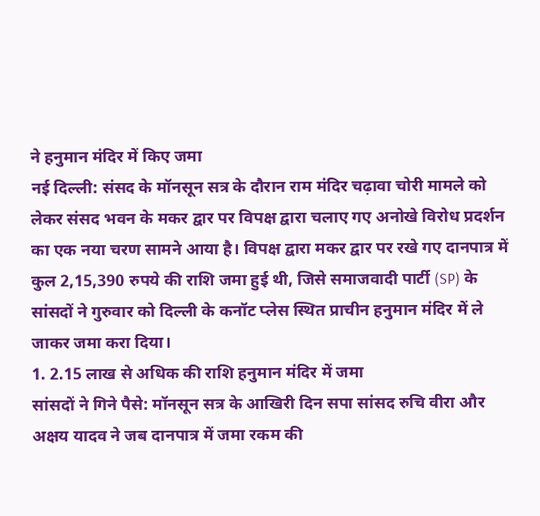ने हनुमान मंदिर में किए जमा
नई दिल्ली: संसद के मॉनसून सत्र के दौरान राम मंदिर चढ़ावा चोरी मामले को लेकर संसद भवन के मकर द्वार पर विपक्ष द्वारा चलाए गए अनोखे विरोध प्रदर्शन का एक नया चरण सामने आया है। विपक्ष द्वारा मकर द्वार पर रखे गए दानपात्र में कुल 2,15,390 रुपये की राशि जमा हुई थी, जिसे समाजवादी पार्टी (SP) के सांसदों ने गुरुवार को दिल्ली के कनॉट प्लेस स्थित प्राचीन हनुमान मंदिर में ले जाकर जमा करा दिया।
1. 2.15 लाख से अधिक की राशि हनुमान मंदिर में जमा
सांसदों ने गिने पैसे: मॉनसून सत्र के आखिरी दिन सपा सांसद रुचि वीरा और अक्षय यादव ने जब दानपात्र में जमा रकम की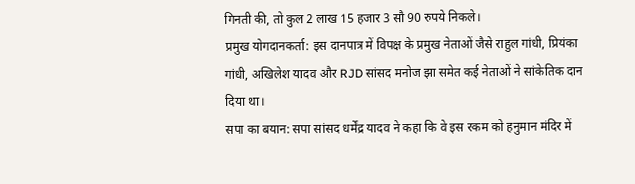गिनती की, तो कुल 2 लाख 15 हजार 3 सौ 90 रुपये निकले।
प्रमुख योगदानकर्ता: इस दानपात्र में विपक्ष के प्रमुख नेताओं जैसे राहुल गांधी, प्रियंका गांधी, अखिलेश यादव और RJD सांसद मनोज झा समेत कई नेताओं ने सांकेतिक दान दिया था।
सपा का बयान: सपा सांसद धर्मेंद्र यादव ने कहा कि वे इस रकम को हनुमान मंदिर में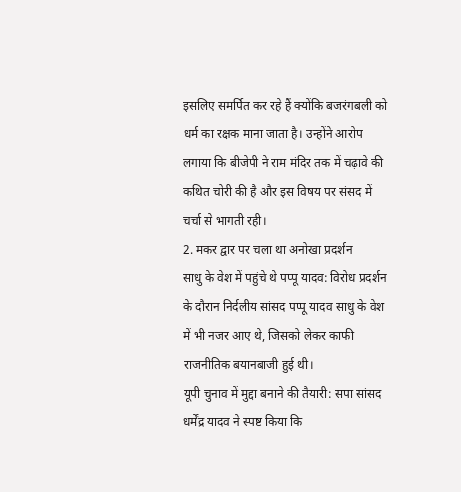इसलिए समर्पित कर रहे हैं क्योंकि बजरंगबली को धर्म का रक्षक माना जाता है। उन्होंने आरोप लगाया कि बीजेपी ने राम मंदिर तक में चढ़ावे की कथित चोरी की है और इस विषय पर संसद में चर्चा से भागती रही।
2. मकर द्वार पर चला था अनोखा प्रदर्शन
साधु के वेश में पहुंचे थे पप्पू यादव: विरोध प्रदर्शन के दौरान निर्दलीय सांसद पप्पू यादव साधु के वेश में भी नजर आए थे, जिसको लेकर काफी राजनीतिक बयानबाजी हुई थी।
यूपी चुनाव में मुद्दा बनाने की तैयारी: सपा सांसद धर्मेंद्र यादव ने स्पष्ट किया कि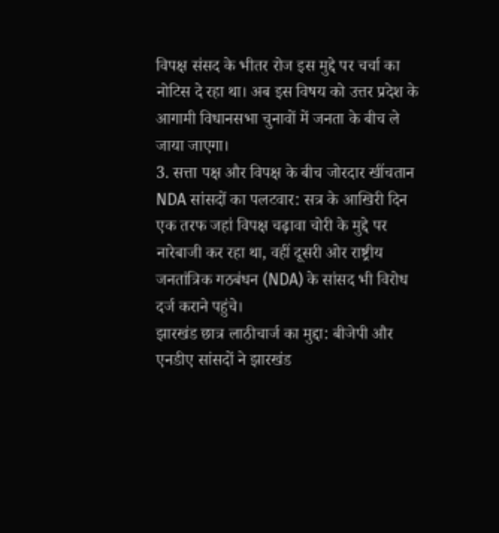विपक्ष संसद के भीतर रोज इस मुद्दे पर चर्चा का नोटिस दे रहा था। अब इस विषय को उत्तर प्रदेश के आगामी विधानसभा चुनावों में जनता के बीच ले जाया जाएगा।
3. सत्ता पक्ष और विपक्ष के बीच जोरदार खींचतान
NDA सांसदों का पलटवार: सत्र के आखिरी दिन एक तरफ जहां विपक्ष चढ़ावा चोरी के मुद्दे पर नारेबाजी कर रहा था, वहीं दूसरी ओर राष्ट्रीय जनतांत्रिक गठबंधन (NDA) के सांसद भी विरोध दर्ज कराने पहुंचे।
झारखंड छात्र लाठीचार्ज का मुद्दा: बीजेपी और एनडीए सांसदों ने झारखंड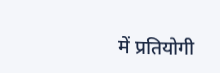में प्रतियोगी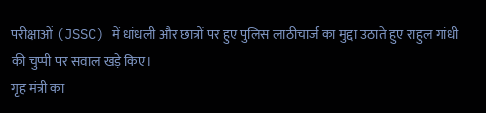परीक्षाओं (JSSC) में धांधली और छात्रों पर हुए पुलिस लाठीचार्ज का मुद्दा उठाते हुए राहुल गांधी की चुप्पी पर सवाल खड़े किए।
गृह मंत्री का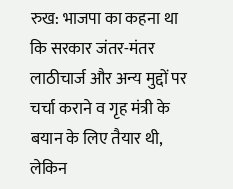रुख: भाजपा का कहना था कि सरकार जंतर-मंतर लाठीचार्ज और अन्य मुद्दों पर चर्चा कराने व गृह मंत्री के बयान के लिए तैयार थी, लेकिन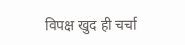विपक्ष खुद ही चर्चा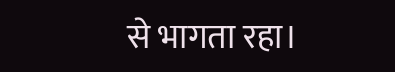से भागता रहा।